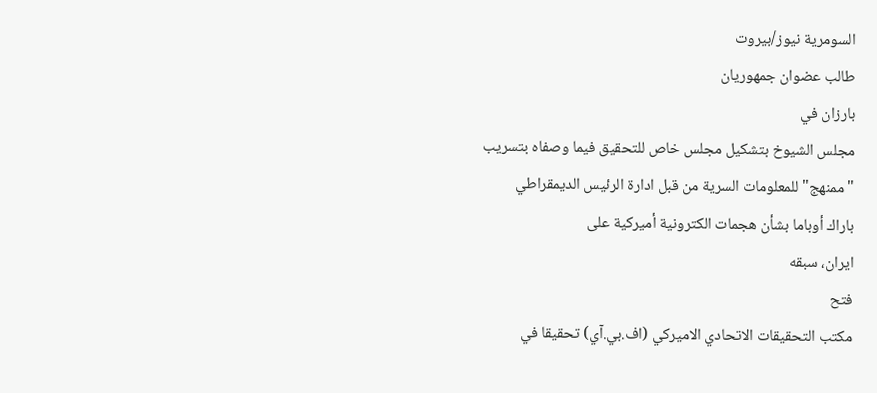السومرية نيوز/بيروت
طالب عضوان جمهوريان
بارزان في
مجلس الشيوخ بتشكيل مجلس خاص للتحقيق فيما وصفاه بتسريب
"ممنهج" للمعلومات السرية من قبل ادارة الرئيس الديمقراطي
باراك أوباما بشأن هجمات الكترونية أميركية على
ايران، سبقه
فتح
مكتب التحقيقات الاتحادي الاميركي (اف.بي.آي) تحقيقا في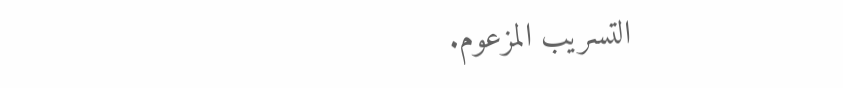التسريب المزعوم.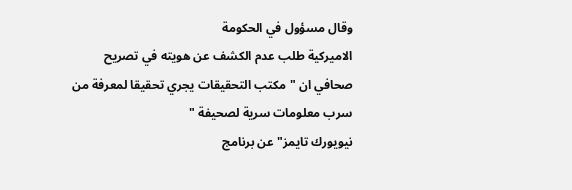وقال مسؤول في الحكومة
الاميركية طلب عدم الكشف عن هويته في تصريح صحافي ان "مكتب التحقيقات يجري تحقيقا لمعرفة من
سرب معلومات سرية لصحيفة "
نيويورك تايمز" عن برنامج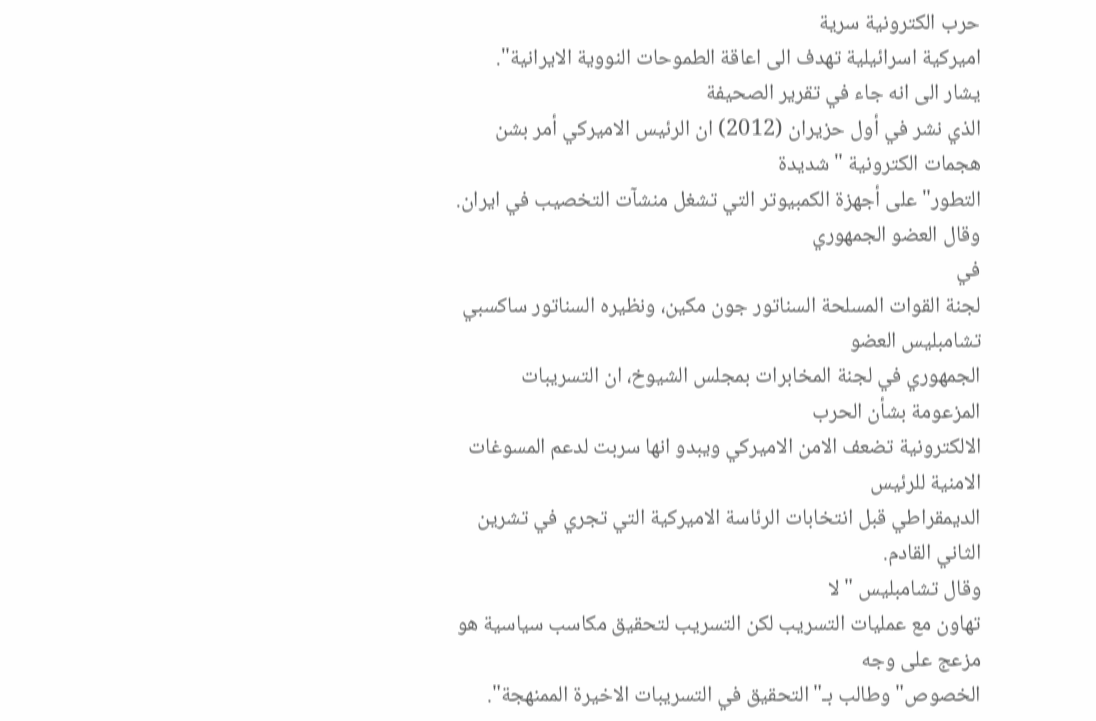حرب الكترونية سرية
اميركية اسرائيلية تهدف الى اعاقة الطموحات النووية الايرانية".
يشار الى انه جاء في تقرير الصحيفة
الذي نشر في أول حزيران (2012) ان الرئيس الاميركي أمر بشن هجمات الكترونية "شديدة
التطور" على أجهزة الكمبيوتر التي تشغل منشآت التخصيب في ايران.
وقال العضو الجمهوري
في
لجنة القوات المسلحة السناتور جون مكين، ونظيره السناتور ساكسبي تشامبليس العضو
الجمهوري في لجنة المخابرات بمجلس الشيوخ، ان التسريبات المزعومة بشأن الحرب
الالكترونية تضعف الامن الاميركي ويبدو انها سربت لدعم المسوغات الامنية للرئيس
الديمقراطي قبل انتخابات الرئاسة الاميركية التي تجري في تشرين الثاني القادم.
وقال تشامبليس "لا
تهاون مع عمليات التسريب لكن التسريب لتحقيق مكاسب سياسية هو مزعج على وجه
الخصوص" وطالب بـ"التحقيق في التسريبات الاخيرة الممنهجة".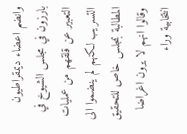وانضم اعضاء ديمقراطيون
بارزون في مجلس الشيوخ في التعبير عن قلقهم من عمليات التسريب لكنهم لم ينضموا الى
المطالبة بمجلس خاص للتحقيق وقالوا انهم لا يرون اغراضا انتخابية وراء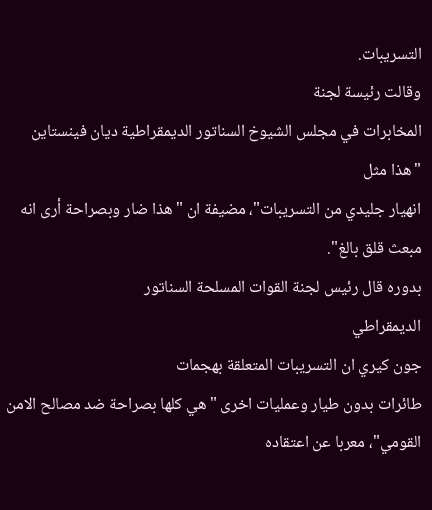التسريبات.
وقالت رئيسة لجنة
المخابرات في مجلس الشيوخ السناتور الديمقراطية ديان فينستاين "هذا مثل
انهيار جليدي من التسريبات"، مضيفة ان "هذا ضار وبصراحة أرى انه مبعث قلق بالغ".
بدوره قال رئيس لجنة القوات المسلحة السناتور
الديمقراطي
جون كيري ان التسريبات المتعلقة بهجمات
طائرات بدون طيار وعمليات اخرى "هي كلها بصراحة ضد مصالح الامن القومي"، معربا عن اعتقاده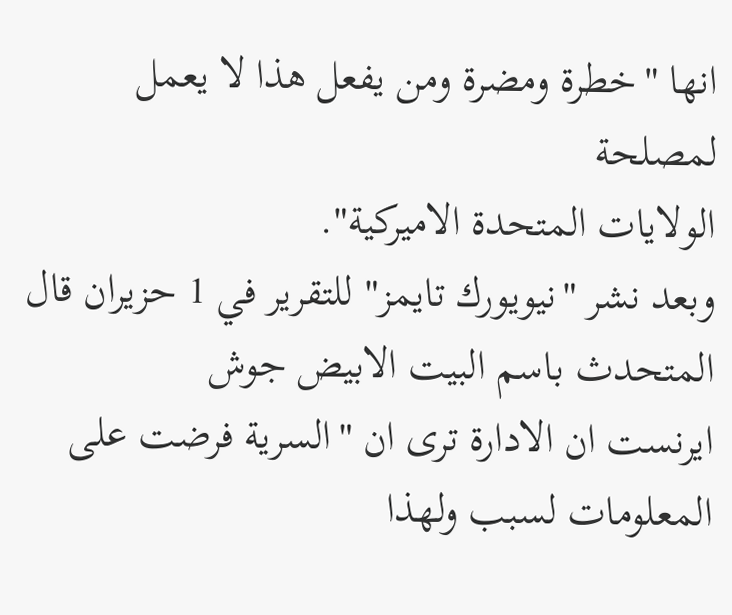انها "خطرة ومضرة ومن يفعل هذا لا يعمل لمصلحة
الولايات المتحدة الاميركية".
وبعد نشر "نيويورك تايمز" للتقرير في 1 حزيران قال المتحدث باسم البيت الابيض جوش
ايرنست ان الادارة ترى ان "السرية فرضت على المعلومات لسبب ولهذا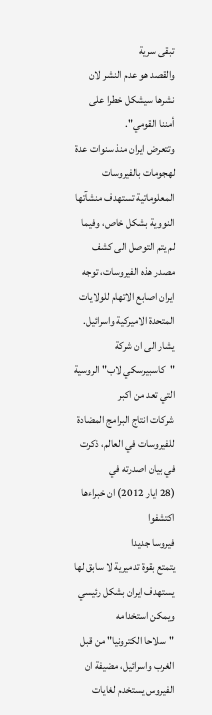تبقى سرية
والقصد هو عدم النشر لان نشرها سيشكل خطرا على أمننا القومي".
وتتعرض ايران منذ سنوات عدة لهجومات بالفيروسات المعلوماتية تستهدف منشآتها
النووية بشكل خاص، وفيما لم يتم التوصل الى كشف مصدر هذه الفيروسات، توجه
ايران اصابع الاتهام للولايات المتحدة الاميركية واسرائيل.
يشار الى ان شركة "كاسبيرسكي لاب" الروسية التي تعد من اكبر
شركات انتاج البرامج المضادة للفيروسات في العالم، ذكرت في بيان اصدرته في
(28 ايار 2012) ان خبراءها اكتشفوا
فيروسا جديدا
يتمتع بقوة تدميرية لا سابق لها يستهدف ايران بشكل رئيسي ويمكن استخدامه
"سلاحا الكترونيا" من قبل الغرب واسرائيل، مضيفة ان الفيروس يستخدم لغايات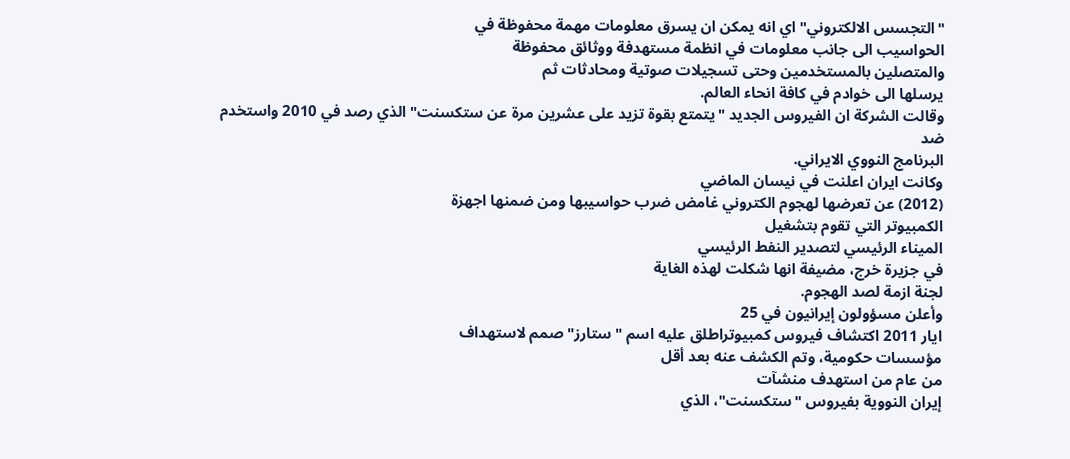"التجسس الالكتروني" اي انه يمكن ان يسرق معلومات مهمة محفوظة في
الحواسيب الى جانب معلومات في انظمة مستهدفة ووثائق محفوظة
والمتصلين بالمستخدمين وحتى تسجيلات صوتية ومحادثات ثم
يرسلها الى خوادم في كافة انحاء العالم.
وقالت الشركة ان الفيروس الجديد "يتمتع بقوة تزيد على عشرين مرة عن ستكسنت" الذي رصد في 2010 واستخدم ضد
البرنامج النووي الايراني.
وكانت ايران اعلنت في نيسان الماضي
(2012) عن تعرضها لهجوم الكتروني غامض ضرب حواسيبها ومن ضمنها اجهزة
الكمبيوتر التي تقوم بتشغيل
الميناء الرئيسي لتصدير النفط الرئيسي
في جزيرة خرج، مضيفة انها شكلت لهذه الغاية
لجنة ازمة لصد الهجوم.
وأعلن مسؤولون إيرانيون في 25
ايار 2011 اكتشاف فيروس كمبيوتراطلق عليه اسم "ستارز" صمم لاستهداف
مؤسسات حكومية، وتم الكشف عنه بعد أقل
من عام من استهدف منشآت
إيران النووية بفيروس "ستكسنت"، الذي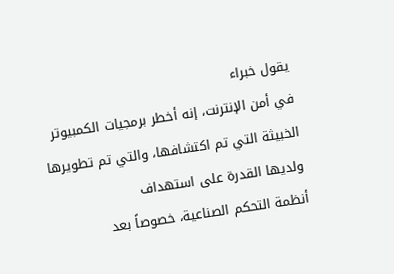يقول خبراء
في أمن الإنترنت، إنه أخطر برمجيات الكمبيوتر الخبيثة التي تم اكتشافها، والتي تم تطويرها ولديها القدرة على استهداف
أنظمة التحكم الصناعية، خصوصاً بعد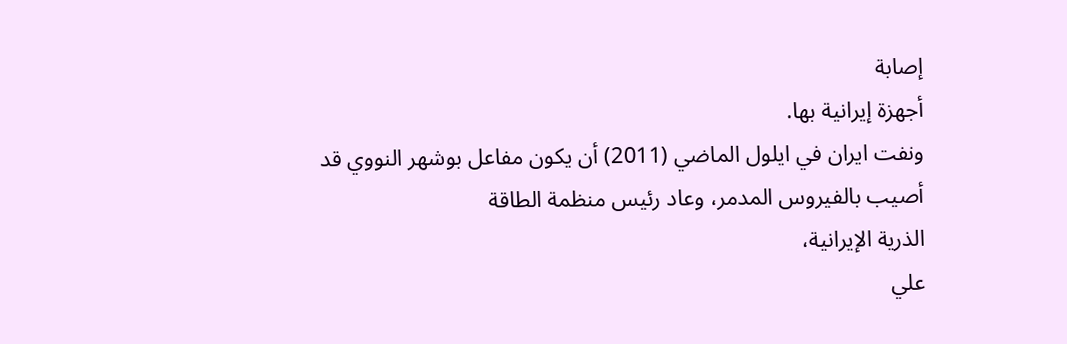إصابة
أجهزة إيرانية بها.
ونفت ايران في ايلول الماضي (2011) أن يكون مفاعل بوشهر النووي قد
أصيب بالفيروس المدمر، وعاد رئيس منظمة الطاقة
الذرية الإيرانية،
علي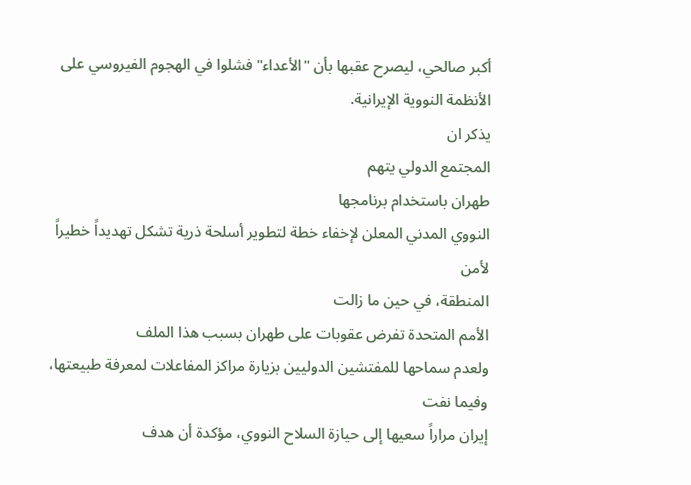أكبر صالحي، ليصرح عقبها بأن "الأعداء" فشلوا في الهجوم الفيروسي على الأنظمة النووية الإيرانية.
يذكر ان
المجتمع الدولي يتهم
طهران باستخدام برنامجها
النووي المدني المعلن لإخفاء خطة لتطوير أسلحة ذرية تشكل تهديداً خطيراً لأمن
المنطقة، في حين ما زالت
الأمم المتحدة تفرض عقوبات على طهران بسبب هذا الملف
ولعدم سماحها للمفتشين الدوليين بزيارة مراكز المفاعلات لمعرفة طبيعتها، وفيما نفت
إيران مراراً سعيها إلى حيازة السلاح النووي، مؤكدة أن هدف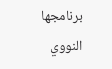برنامجها النووي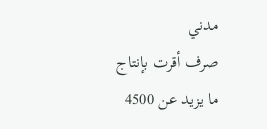مدني
صرف أقرت بإنتاج ما يزيد عن 4500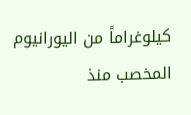كيلوغراماً من اليورانيوم المخصب منذ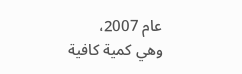عام 2007،
وهي كمية كافية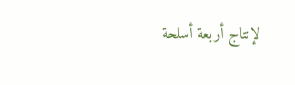لإنتاج أربعة أسلحة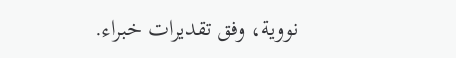نووية، وفق تقديرات خبراء.